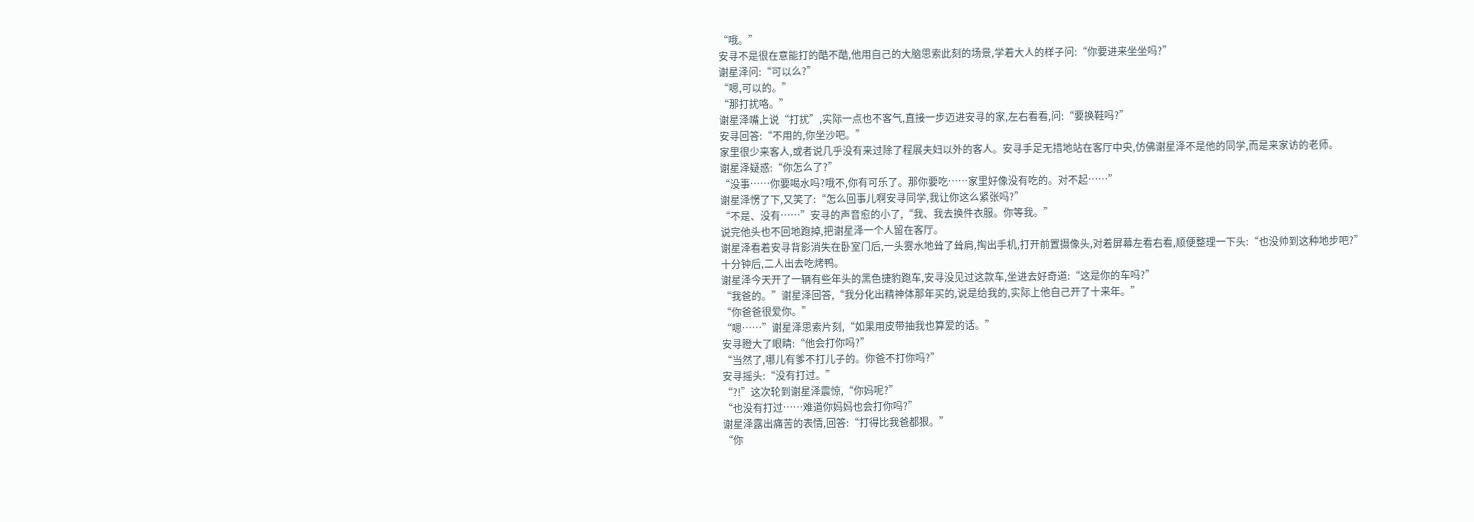“哦。”
安寻不是很在意能打的酷不酷,他用自己的大脑思索此刻的场景,学着大人的样子问:“你要进来坐坐吗?”
谢星泽问:“可以么?”
“嗯,可以的。”
“那打扰咯。”
谢星泽嘴上说“打扰”,实际一点也不客气,直接一步迈进安寻的家,左右看看,问:“要换鞋吗?”
安寻回答:“不用的,你坐沙吧。”
家里很少来客人,或者说几乎没有来过除了程展夫妇以外的客人。安寻手足无措地站在客厅中央,仿佛谢星泽不是他的同学,而是来家访的老师。
谢星泽疑惑:“你怎么了?”
“没事……你要喝水吗?哦不,你有可乐了。那你要吃……家里好像没有吃的。对不起……”
谢星泽愣了下,又笑了:“怎么回事儿啊安寻同学,我让你这么紧张吗?”
“不是、没有……”安寻的声音愈的小了,“我、我去换件衣服。你等我。”
说完他头也不回地跑掉,把谢星泽一个人留在客厅。
谢星泽看着安寻背影消失在卧室门后,一头雾水地耸了耸肩,掏出手机,打开前置摄像头,对着屏幕左看右看,顺便整理一下头:“也没帅到这种地步吧?”
十分钟后,二人出去吃烤鸭。
谢星泽今天开了一辆有些年头的黑色捷豹跑车,安寻没见过这款车,坐进去好奇道:“这是你的车吗?”
“我爸的。”谢星泽回答,“我分化出精神体那年买的,说是给我的,实际上他自己开了十来年。”
“你爸爸很爱你。”
“嗯……”谢星泽思索片刻,“如果用皮带抽我也算爱的话。”
安寻瞪大了眼睛:“他会打你吗?”
“当然了,哪儿有爹不打儿子的。你爸不打你吗?”
安寻摇头:“没有打过。”
“?!”这次轮到谢星泽震惊,“你妈呢?”
“也没有打过……难道你妈妈也会打你吗?”
谢星泽露出痛苦的表情,回答:“打得比我爸都狠。”
“你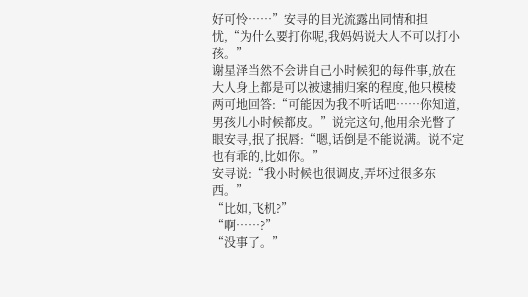好可怜……”安寻的目光流露出同情和担忧,“为什么要打你呢,我妈妈说大人不可以打小孩。”
谢星泽当然不会讲自己小时候犯的每件事,放在大人身上都是可以被逮捕归案的程度,他只模棱两可地回答:“可能因为我不听话吧……你知道,男孩儿小时候都皮。”说完这句,他用余光瞥了眼安寻,抿了抿唇:“嗯,话倒是不能说满。说不定也有乖的,比如你。”
安寻说:“我小时候也很调皮,弄坏过很多东西。”
“比如,飞机?”
“啊……?”
“没事了。”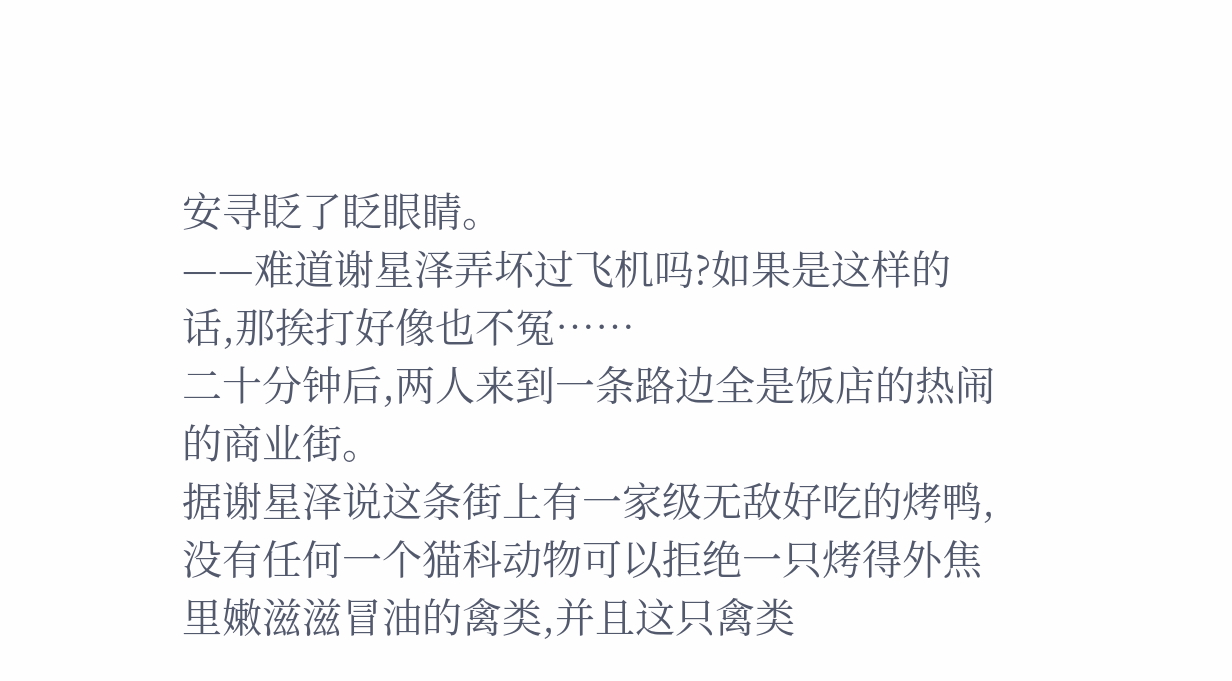安寻眨了眨眼睛。
——难道谢星泽弄坏过飞机吗?如果是这样的话,那挨打好像也不冤……
二十分钟后,两人来到一条路边全是饭店的热闹的商业街。
据谢星泽说这条街上有一家级无敌好吃的烤鸭,没有任何一个猫科动物可以拒绝一只烤得外焦里嫩滋滋冒油的禽类,并且这只禽类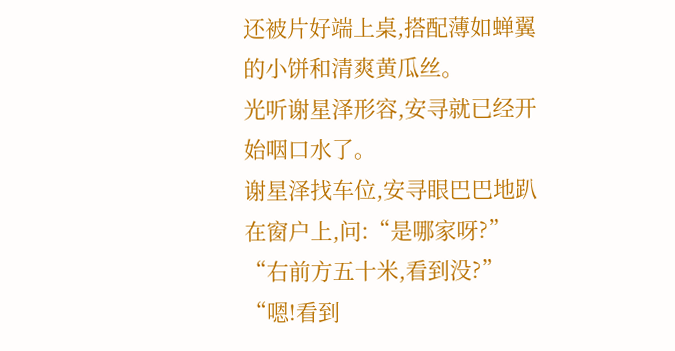还被片好端上桌,搭配薄如蝉翼的小饼和清爽黄瓜丝。
光听谢星泽形容,安寻就已经开始咽口水了。
谢星泽找车位,安寻眼巴巴地趴在窗户上,问:“是哪家呀?”
“右前方五十米,看到没?”
“嗯!看到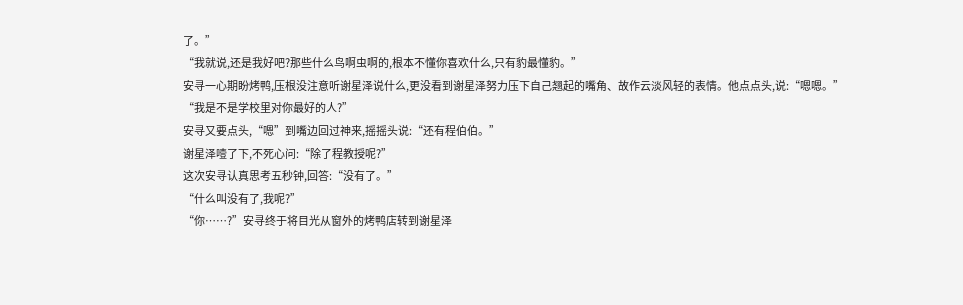了。”
“我就说,还是我好吧?那些什么鸟啊虫啊的,根本不懂你喜欢什么,只有豹最懂豹。”
安寻一心期盼烤鸭,压根没注意听谢星泽说什么,更没看到谢星泽努力压下自己翘起的嘴角、故作云淡风轻的表情。他点点头,说:“嗯嗯。”
“我是不是学校里对你最好的人?”
安寻又要点头,“嗯”到嘴边回过神来,摇摇头说:“还有程伯伯。”
谢星泽噎了下,不死心问:“除了程教授呢?”
这次安寻认真思考五秒钟,回答:“没有了。”
“什么叫没有了,我呢?”
“你……?”安寻终于将目光从窗外的烤鸭店转到谢星泽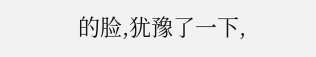的脸,犹豫了一下,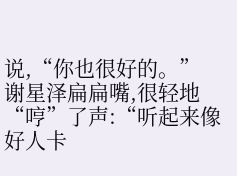说,“你也很好的。”
谢星泽扁扁嘴,很轻地“哼”了声:“听起来像好人卡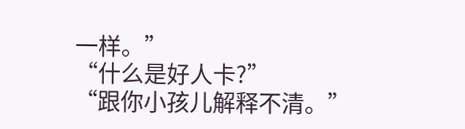一样。”
“什么是好人卡?”
“跟你小孩儿解释不清。”